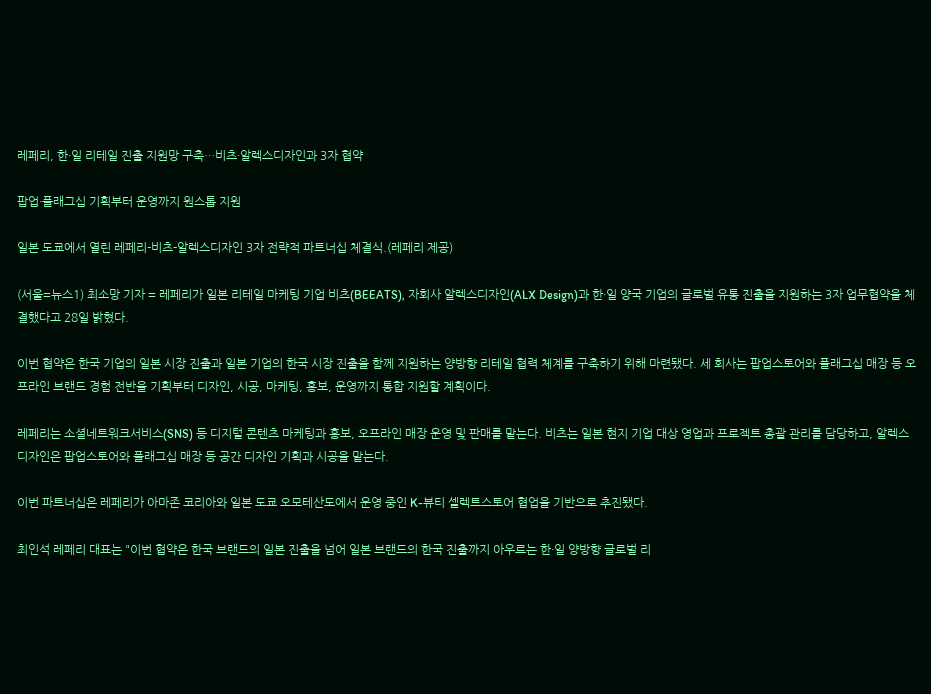레페리, 한·일 리테일 진출 지원망 구축…비츠·알렉스디자인과 3자 협약

팝업·플래그십 기획부터 운영까지 원스톱 지원

일본 도쿄에서 열린 레페리-비츠-알렉스디자인 3자 전략적 파트너십 체결식.(레페리 제공)

(서울=뉴스1) 최소망 기자 = 레페리가 일본 리테일 마케팅 기업 비츠(BEEATS), 자회사 알렉스디자인(ALX Design)과 한·일 양국 기업의 글로벌 유통 진출을 지원하는 3자 업무협약을 체결했다고 28일 밝혔다.

이번 협약은 한국 기업의 일본 시장 진출과 일본 기업의 한국 시장 진출을 함께 지원하는 양방향 리테일 협력 체계를 구축하기 위해 마련됐다. 세 회사는 팝업스토어와 플래그십 매장 등 오프라인 브랜드 경험 전반을 기획부터 디자인, 시공, 마케팅, 홍보, 운영까지 통합 지원할 계획이다.

레페리는 소셜네트워크서비스(SNS) 등 디지털 콘텐츠 마케팅과 홍보, 오프라인 매장 운영 및 판매를 맡는다. 비츠는 일본 현지 기업 대상 영업과 프로젝트 총괄 관리를 담당하고, 알렉스디자인은 팝업스토어와 플래그십 매장 등 공간 디자인 기획과 시공을 맡는다.

이번 파트너십은 레페리가 아마존 코리아와 일본 도쿄 오모테산도에서 운영 중인 K-뷰티 셀렉트스토어 협업을 기반으로 추진됐다.

최인석 레페리 대표는 "이번 협약은 한국 브랜드의 일본 진출을 넘어 일본 브랜드의 한국 진출까지 아우르는 한·일 양방향 글로벌 리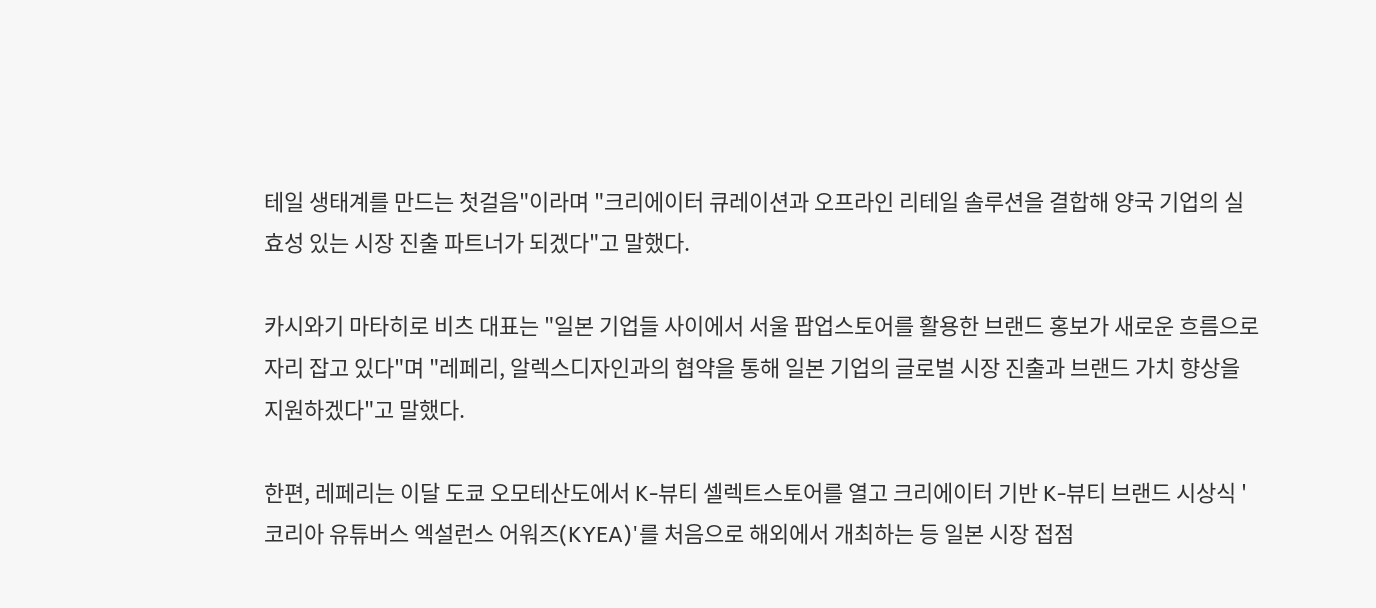테일 생태계를 만드는 첫걸음"이라며 "크리에이터 큐레이션과 오프라인 리테일 솔루션을 결합해 양국 기업의 실효성 있는 시장 진출 파트너가 되겠다"고 말했다.

카시와기 마타히로 비츠 대표는 "일본 기업들 사이에서 서울 팝업스토어를 활용한 브랜드 홍보가 새로운 흐름으로 자리 잡고 있다"며 "레페리, 알렉스디자인과의 협약을 통해 일본 기업의 글로벌 시장 진출과 브랜드 가치 향상을 지원하겠다"고 말했다.

한편, 레페리는 이달 도쿄 오모테산도에서 K-뷰티 셀렉트스토어를 열고 크리에이터 기반 K-뷰티 브랜드 시상식 '코리아 유튜버스 엑설런스 어워즈(KYEA)'를 처음으로 해외에서 개최하는 등 일본 시장 접점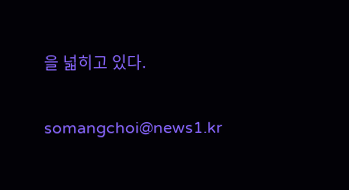을 넓히고 있다.

somangchoi@news1.kr